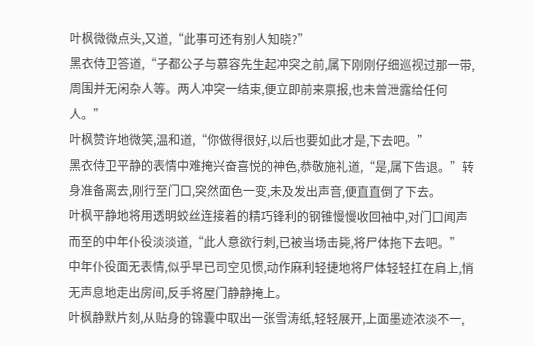叶枫微微点头,又道,“此事可还有别人知晓?”
黑衣侍卫答道,“子都公子与慕容先生起冲突之前,属下刚刚仔细巡视过那一带,周围并无闲杂人等。两人冲突一结束,便立即前来禀报,也未曾泄露给任何人。”
叶枫赞许地微笑,温和道,“你做得很好,以后也要如此才是,下去吧。”
黑衣侍卫平静的表情中难掩兴奋喜悦的神色,恭敬施礼道,“是,属下告退。”转身准备离去,刚行至门口,突然面色一变,未及发出声音,便直直倒了下去。
叶枫平静地将用透明蛟丝连接着的精巧锋利的钢锥慢慢收回袖中,对门口闻声而至的中年仆役淡淡道,“此人意欲行刺,已被当场击毙,将尸体拖下去吧。”
中年仆役面无表情,似乎早已司空见惯,动作麻利轻捷地将尸体轻轻扛在肩上,悄无声息地走出房间,反手将屋门静静掩上。
叶枫静默片刻,从贴身的锦囊中取出一张雪涛纸,轻轻展开,上面墨迹浓淡不一,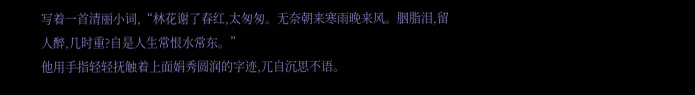写着一首清丽小词,“林花谢了春红,太匆匆。无奈朝来寒雨晚来风。胭脂泪,留人醉,几时重?自是人生常恨水常东。”
他用手指轻轻抚触着上面娟秀圆润的字迹,兀自沉思不语。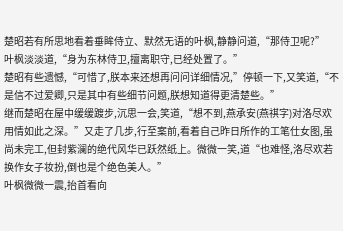楚昭若有所思地看着垂眸侍立、默然无语的叶枫,静静问道,“那侍卫呢?”
叶枫淡淡道,“身为东林侍卫,擅离职守,已经处置了。”
楚昭有些遗憾,“可惜了,朕本来还想再问问详细情况,”停顿一下,又笑道,“不是信不过爱卿,只是其中有些细节问题,朕想知道得更清楚些。”
继而楚昭在屋中缓缓踱步,沉思一会,笑道,“想不到,燕承安(燕祺字)对洛尽欢用情如此之深。”又走了几步,行至案前,看着自己昨日所作的工笔仕女图,虽尚未完工,但封紫澜的绝代风华已跃然纸上。微微一笑,道“也难怪,洛尽欢若换作女子妆扮,倒也是个绝色美人。”
叶枫微微一震,抬首看向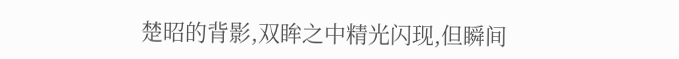楚昭的背影,双眸之中精光闪现,但瞬间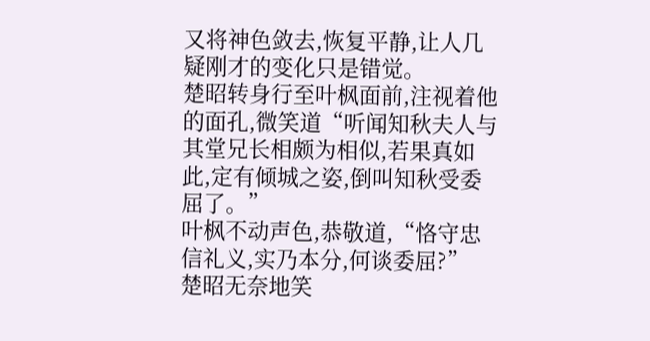又将神色敛去,恢复平静,让人几疑刚才的变化只是错觉。
楚昭转身行至叶枫面前,注视着他的面孔,微笑道“听闻知秋夫人与其堂兄长相颇为相似,若果真如此,定有倾城之姿,倒叫知秋受委屈了。”
叶枫不动声色,恭敬道,“恪守忠信礼义,实乃本分,何谈委屈?”
楚昭无奈地笑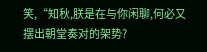笑,“知秋,朕是在与你闲聊,何必又摆出朝堂奏对的架势?